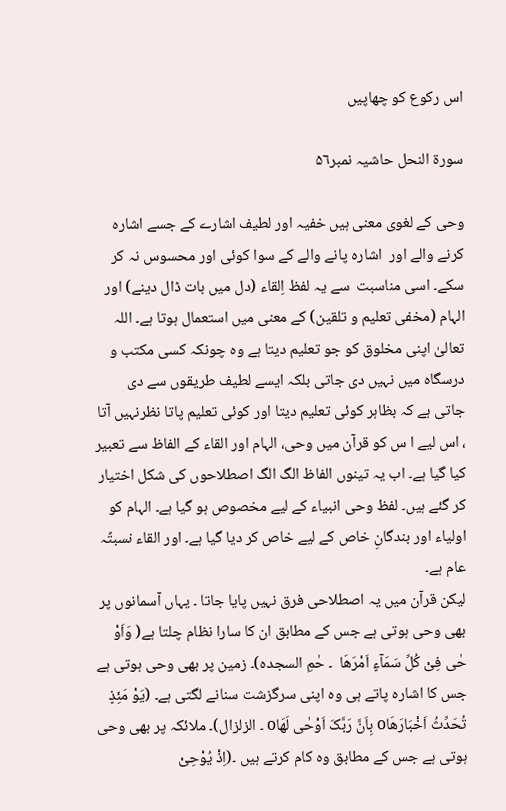اس رکوع کو چھاپیں

سورة النحل حاشیہ نمبر۵٦

وحی کے لغوی معنی ہیں خفیہ اور لطیف اشارے کے جسے اشارہ کرنے والے اور  اشارہ پانے والے کے سوا کوئی اور محسوس نہ کر سکے۔ اسی مناسبت  سے یہ لفظ اِلقاء (دل میں بات ڈال دینے) اور الہام (مخفی تعلیم و تلقین) کے معنی میں استعمال ہوتا ہے۔ اللہ تعالیٰ اپنی مخلوق کو جو تعلیم دیتا ہے وہ چونکہ کسی مکتب و درسگاہ میں نہیں دی جاتی بلکہ ایسے لطیف طریقوں سے دی جاتی ہے کہ بظاہر کوئی تعلیم دیتا اور کوئی تعلیم پاتا نظرنہیں آتا ، اس لیے ا س کو قرآن میں وحی، الہام اور القاء کے الفاظ سے تعبیر کیا گیا ہے۔ اب یہ تینوں الفاظ الگ الگ اصطلاحوں کی شکل اختیار کر گئے ہیں۔ لفظ وحی انبیاء کے لیے مخصوص ہو گیا ہے۔ الہام کو اولیاء اور بندگانِ خاص کے لیے خاص کر دیا گیا ہے۔ اور القاء نسبتًہ عام ہے۔
لیکن قرآن میں یہ اصطلاحی فرق نہیں پایا جاتا ۔ یہاں آسمانوں پر بھی وحی ہوتی ہے جس کے مطابق ان کا سارا نظام چلتا ہے( وَاَوْ حٰی فِیْ کُلِّ سَمَآءٍ اَمْرَھَا  ۔ حٰمِ السجدہ)۔ زمین پر بھی وحی ہوتی ہے جس کا اشارہ پاتے ہی وہ اپنی سرگزشت سنانے لگتی ہے۔ (یَوْ مَئِذٍ تُحَدِّثُ اَخْبَارَھَاo بِاَنَّ رَبَّکَ اَوْحٰی لَھَاo ۔ الزلزال)۔ ملائکہ پر بھی وحی ہوتی ہے جس کے مطابق وہ کام کرتے ہیں ۔(اِذْ یُوْحِیْ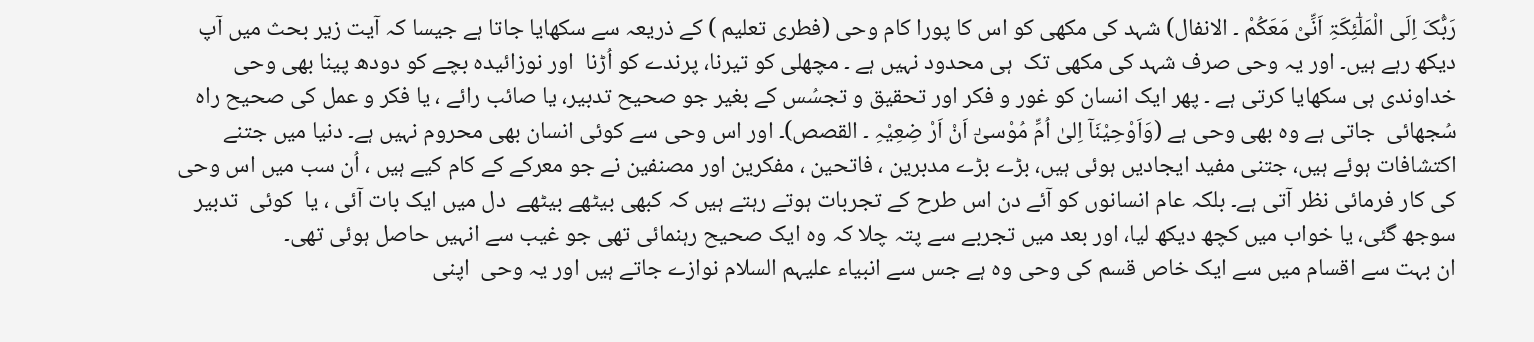رَبُّکَ اِلَی الْمَلٰٓئِکَۃِ اَنِّیْ مَعَکُمْ ۔ الانفال) شہد کی مکھی کو اس کا پورا کام وحی (فطری تعلیم ) کے ذریعہ سے سکھایا جاتا ہے جیسا کہ آیت زیر بحث میں آپ دیکھ رہے ہیں۔ اور یہ وحی صرف شہد کی مکھی تک  ہی محدود نہیں ہے ۔ مچھلی کو تیرنا، پرندے کو اُڑنا  اور نوزائیدہ بچے کو دودھ پینا بھی وحی خداوندی ہی سکھایا کرتی ہے ۔ پھر ایک انسان کو غور و فکر اور تحقیق و تجسُس کے بغیر جو صحیح تدبیر، یا صائب رائے ، یا فکر و عمل کی صحیح راہ سُجھائی  جاتی ہے وہ بھی وحی ہے (وَاَوْحِیْنَآ اِلیٰ اُمِّ مُوْسیٰٓ اَنْ اَرْ ضِعِیْہِ ۔ القصص)۔ اور اس وحی سے کوئی انسان بھی محروم نہیں ہے۔ دنیا میں جتنے اکتشافات ہوئے ہیں، جتنی مفید ایجادیں ہوئی ہیں، بڑے بڑے مدبرین ، فاتحین ، مفکرین اور مصنفین نے جو معرکے کے کام کیے ہیں ، اُن سب میں اس وحی کی کار فرمائی نظر آتی ہے۔ بلکہ عام انسانوں کو آئے دن اس طرح کے تجربات ہوتے رہتے ہیں کہ کبھی بیٹھے بیٹھے  دل میں ایک بات آئی ، یا  کوئی  تدبیر سوجھ گئی، یا خواب میں کچھ دیکھ لیا، اور بعد میں تجربے سے پتہ چلا کہ وہ ایک صحیح رہنمائی تھی جو غیب سے انہیں حاصل ہوئی تھی۔
ان بہت سے اقسام میں سے ایک خاص قسم کی وحی وہ ہے جس سے انبیاء علیہم السلام نوازے جاتے ہیں اور یہ وحی  اپنی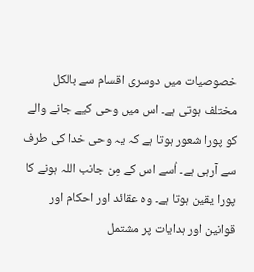خصوصیات میں دوسری اقسام سے بالکل مختلف ہوتی ہے۔ اس میں وحی کیے جانے والے کو پورا شعور ہوتا ہے کہ یہ وحی خدا کی طرف سے آرہی ہے۔ اُسے اس کے مِن جانب اللہ ہونے کا پورا یقین ہوتا ہے۔ وہ عقائد اور احکام اور قوانین اور ہدایات پر مشتمل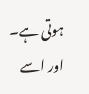ہوتی ہے۔ اور اسے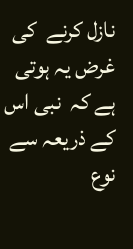نازل کرنے  کی غرض یہ ہوتی ہے کہ  نبی اس کے ذریعہ سے نوع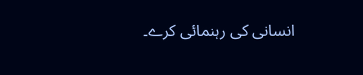انسانی کی رہنمائی کرے۔